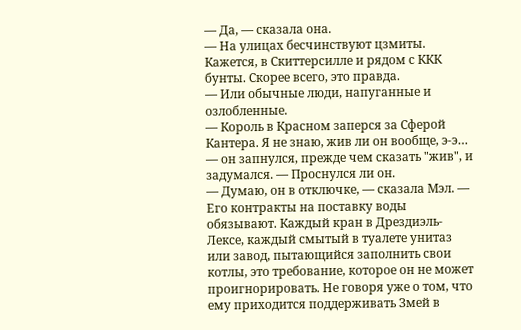— Да, — сказала она.
— На улицах бесчинствуют цзмиты. Кажется, в Скиттерсилле и рядом с ККК бунты. Скорее всего, это правда.
— Или обычные люди, напуганные и озлобленные.
— Король в Красном заперся за Сферой Кантера. Я не знаю, жив ли он вообще, э-э… — он запнулся, прежде чем сказать "жив", и задумался. — Проснулся ли он.
— Думаю, он в отключке, — сказала Мэл. — Его контракты на поставку воды обязывают. Каждый кран в Дрездиэль-Лексе, каждый смытый в туалете унитаз или завод, пытающийся заполнить свои котлы, это требование, которое он не может проигнорировать. Не говоря уже о том, что ему приходится поддерживать Змей в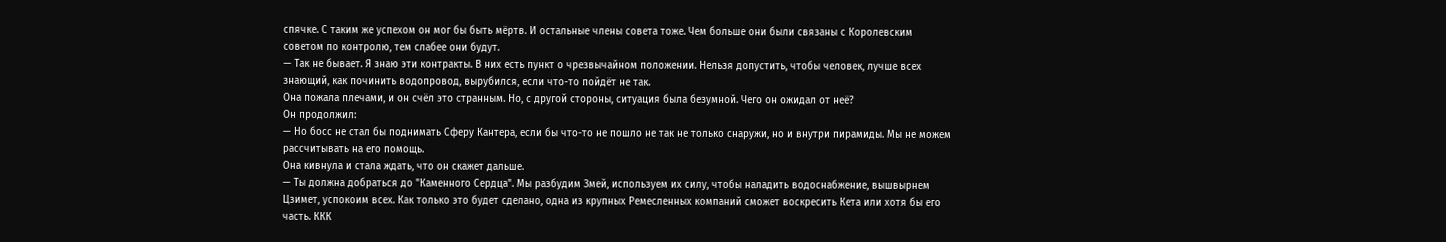спячке. С таким же успехом он мог бы быть мёртв. И остальные члены совета тоже. Чем больше они были связаны с Королевским советом по контролю, тем слабее они будут.
— Так не бывает. Я знаю эти контракты. В них есть пункт о чрезвычайном положении. Нельзя допустить, чтобы человек, лучше всех знающий, как починить водопровод, вырубился, если что-то пойдёт не так.
Она пожала плечами, и он счёл это странным. Но, с другой стороны, ситуация была безумной. Чего он ожидал от неё?
Он продолжил:
— Но босс не стал бы поднимать Сферу Кантера, если бы что-то не пошло не так не только снаружи, но и внутри пирамиды. Мы не можем рассчитывать на его помощь.
Она кивнула и стала ждать, что он скажет дальше.
— Ты должна добраться до "Каменного Сердца". Мы разбудим Змей, используем их силу, чтобы наладить водоснабжение, вышвырнем Цзимет, успокоим всех. Как только это будет сделано, одна из крупных Ремесленных компаний сможет воскресить Кета или хотя бы его часть. ККК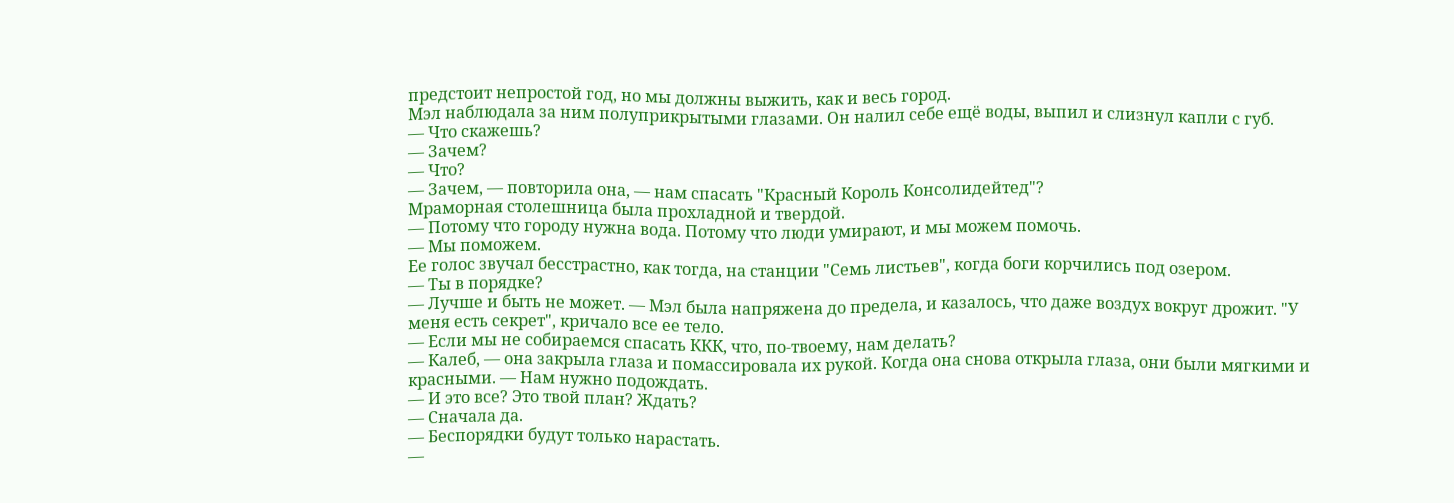предстоит непростой год, но мы должны выжить, как и весь город.
Мэл наблюдала за ним полуприкрытыми глазами. Он налил себе ещё воды, выпил и слизнул капли с губ.
— Что скажешь?
— Зачем?
— Что?
— Зачем, — повторила она, — нам спасать "Красный Король Консолидейтед"?
Мраморная столешница была прохладной и твердой.
— Потому что городу нужна вода. Потому что люди умирают, и мы можем помочь.
— Мы поможем.
Ее голос звучал бесстрастно, как тогда, на станции "Семь листьев", когда боги корчились под озером.
— Ты в порядке?
— Лучше и быть не может. — Мэл была напряжена до предела, и казалось, что даже воздух вокруг дрожит. "У меня есть секрет", кричало все ее тело.
— Если мы не собираемся спасать ККК, что, по-твоему, нам делать?
— Калеб, — она закрыла глаза и помассировала их рукой. Когда она снова открыла глаза, они были мягкими и красными. — Нам нужно подождать.
— И это все? Это твой план? Ждать?
— Сначала да.
— Беспорядки будут только нарастать.
—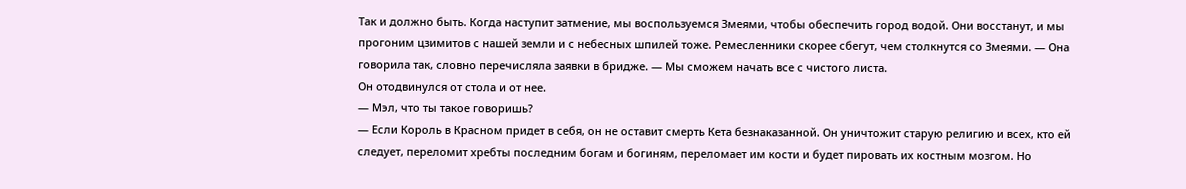Так и должно быть. Когда наступит затмение, мы воспользуемся Змеями, чтобы обеспечить город водой. Они восстанут, и мы прогоним цзимитов с нашей земли и с небесных шпилей тоже. Ремесленники скорее сбегут, чем столкнутся со Змеями. — Она говорила так, словно перечисляла заявки в бридже. — Мы сможем начать все с чистого листа.
Он отодвинулся от стола и от нее.
— Мэл, что ты такое говоришь?
— Если Король в Красном придет в себя, он не оставит смерть Кета безнаказанной. Он уничтожит старую религию и всех, кто ей следует, переломит хребты последним богам и богиням, переломает им кости и будет пировать их костным мозгом. Но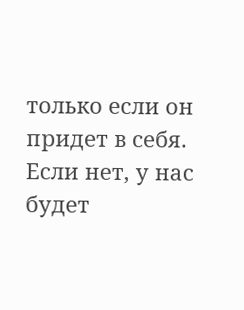только если он придет в себя. Если нет, у нас будет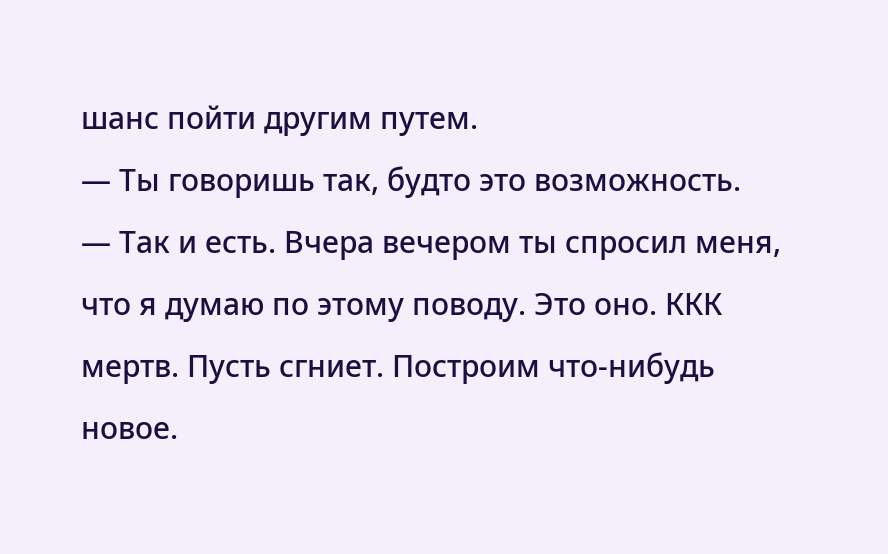шанс пойти другим путем.
— Ты говоришь так, будто это возможность.
— Так и есть. Вчера вечером ты спросил меня, что я думаю по этому поводу. Это оно. ККК мертв. Пусть сгниет. Построим что-нибудь новое.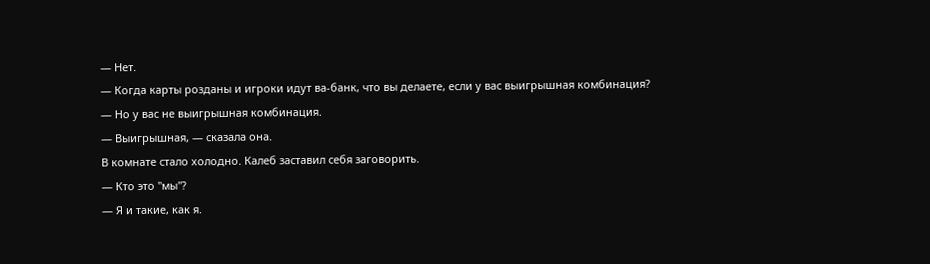— Нет.
— Когда карты розданы и игроки идут ва-банк, что вы делаете, если у вас выигрышная комбинация?
— Но у вас не выигрышная комбинация.
— Выигрышная, — сказала она.
В комнате стало холодно. Калеб заставил себя заговорить.
— Кто это "мы"?
— Я и такие, как я.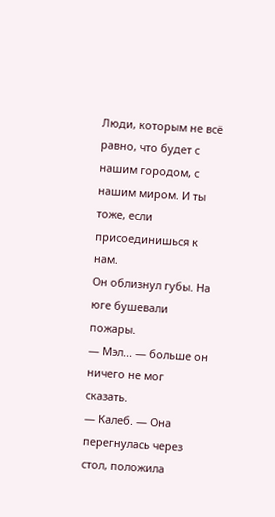Люди, которым не всё равно, что будет с нашим городом, с нашим миром. И ты тоже, если присоединишься к нам.
Он облизнул губы. На юге бушевали пожары.
— Мэл... — больше он ничего не мог сказать.
— Калеб. — Она перегнулась через стол, положила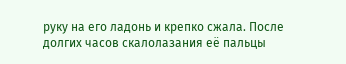руку на его ладонь и крепко сжала. После долгих часов скалолазания её пальцы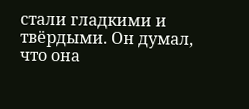стали гладкими и твёрдыми. Он думал, что она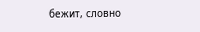бежит, словно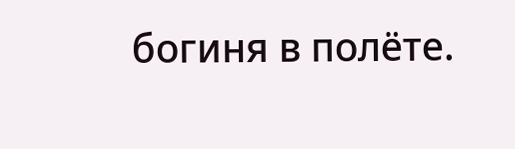богиня в полёте.